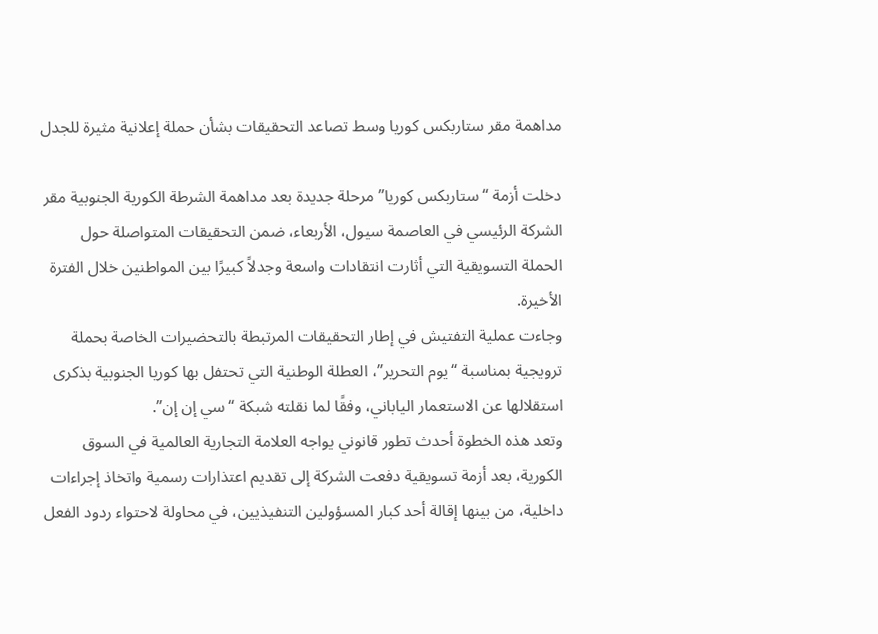مداهمة مقر ستاربكس كوريا وسط تصاعد التحقيقات بشأن حملة إعلانية مثيرة للجدل

دخلت أزمة “ستاربكس كوريا” مرحلة جديدة بعد مداهمة الشرطة الكورية الجنوبية مقر الشركة الرئيسي في العاصمة سيول، الأربعاء، ضمن التحقيقات المتواصلة حول الحملة التسويقية التي أثارت انتقادات واسعة وجدلاً كبيرًا بين المواطنين خلال الفترة الأخيرة.
وجاءت عملية التفتيش في إطار التحقيقات المرتبطة بالتحضيرات الخاصة بحملة ترويجية بمناسبة “يوم التحرير”، العطلة الوطنية التي تحتفل بها كوريا الجنوبية بذكرى استقلالها عن الاستعمار الياباني، وفقًا لما نقلته شبكة “سي إن إن”.
وتعد هذه الخطوة أحدث تطور قانوني يواجه العلامة التجارية العالمية في السوق الكورية، بعد أزمة تسويقية دفعت الشركة إلى تقديم اعتذارات رسمية واتخاذ إجراءات داخلية، من بينها إقالة أحد كبار المسؤولين التنفيذيين، في محاولة لاحتواء ردود الفعل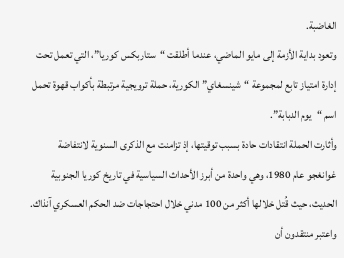الغاضبة.
وتعود بداية الأزمة إلى مايو الماضي، عندما أطلقت “ستاربكس كوريا”، التي تعمل تحت إدارة امتياز تابع لمجموعة “شينسغاي” الكورية، حملة ترويجية مرتبطة بأكواب قهوة تحمل اسم “يوم الدبابة”.
وأثارت الحملة انتقادات حادة بسبب توقيتها، إذ تزامنت مع الذكرى السنوية لانتفاضة غوانغجو عام 1980، وهي واحدة من أبرز الأحداث السياسية في تاريخ كوريا الجنوبية الحديث، حيث قُتل خلالها أكثر من 100 مدني خلال احتجاجات ضد الحكم العسكري آنذاك.
واعتبر منتقدون أن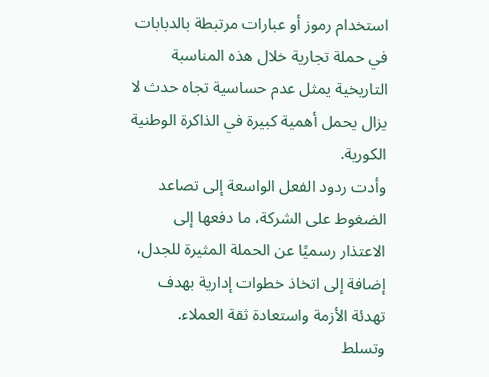استخدام رموز أو عبارات مرتبطة بالدبابات في حملة تجارية خلال هذه المناسبة التاريخية يمثل عدم حساسية تجاه حدث لا يزال يحمل أهمية كبيرة في الذاكرة الوطنية الكورية.
وأدت ردود الفعل الواسعة إلى تصاعد الضغوط على الشركة، ما دفعها إلى الاعتذار رسميًا عن الحملة المثيرة للجدل، إضافة إلى اتخاذ خطوات إدارية بهدف تهدئة الأزمة واستعادة ثقة العملاء.
وتسلط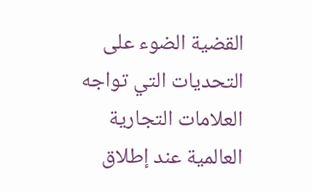القضية الضوء على التحديات التي تواجه العلامات التجارية العالمية عند إطلاق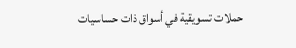حملات تسويقية في أسواق ذات حساسيات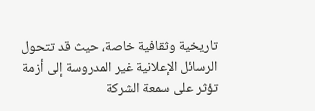تاريخية وثقافية خاصة، حيث قد تتحول الرسائل الإعلانية غير المدروسة إلى أزمة تؤثر على سمعة الشركة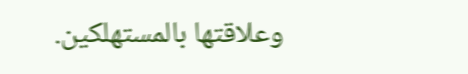وعلاقتها بالمستهلكين.